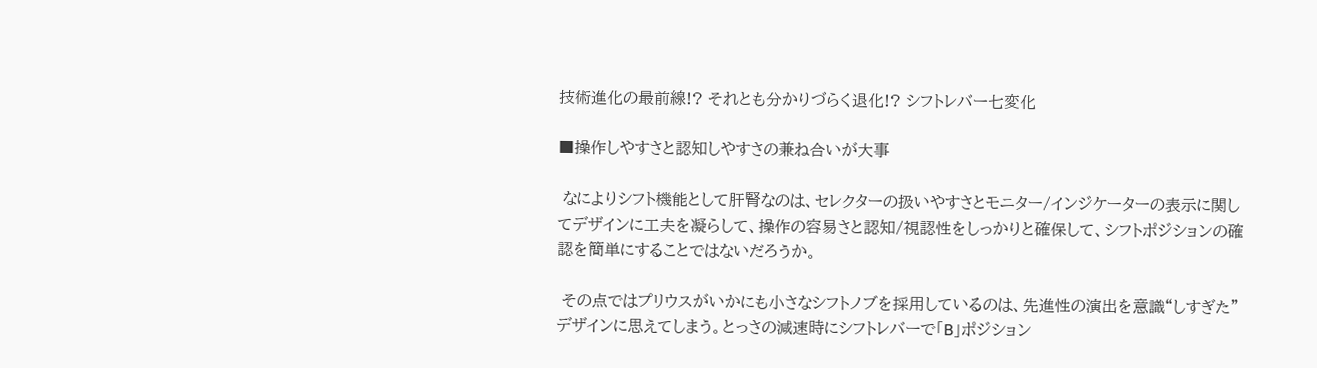技術進化の最前線!? それとも分かりづらく退化!? シフトレバー七変化

■操作しやすさと認知しやすさの兼ね合いが大事

 なによりシフト機能として肝腎なのは、セレクターの扱いやすさとモニター/インジケーターの表示に関してデザインに工夫を凝らして、操作の容易さと認知/視認性をしっかりと確保して、シフトポジションの確認を簡単にすることではないだろうか。

 その点ではプリウスがいかにも小さなシフトノブを採用しているのは、先進性の演出を意識“しすぎた”デザインに思えてしまう。とっさの減速時にシフトレバーで「B」ポジション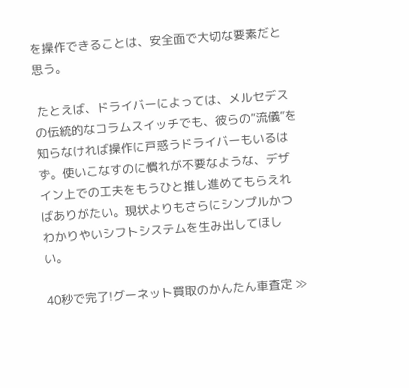を操作できることは、安全面で大切な要素だと思う。

 たとえば、ドライバーによっては、メルセデスの伝統的なコラムスイッチでも、彼らの“流儀”を知らなければ操作に戸惑うドライバーもいるはず。使いこなすのに慣れが不要なような、デザイン上での工夫をもうひと推し進めてもらえればありがたい。現状よりもさらにシンプルかつわかりやいシフトシステムを生み出してほしい。

40秒で完了!グーネット買取のかんたん車査定 ≫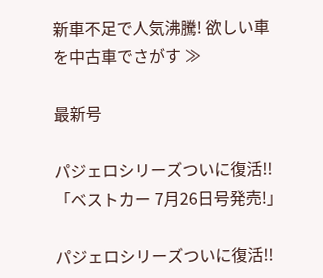新車不足で人気沸騰! 欲しい車を中古車でさがす ≫

最新号

パジェロシリーズついに復活!!「ベストカー 7月26日号発売!」

パジェロシリーズついに復活!!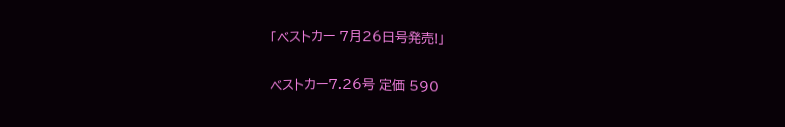「ベストカー 7月26日号発売!」

ベストカー7.26号 定価 590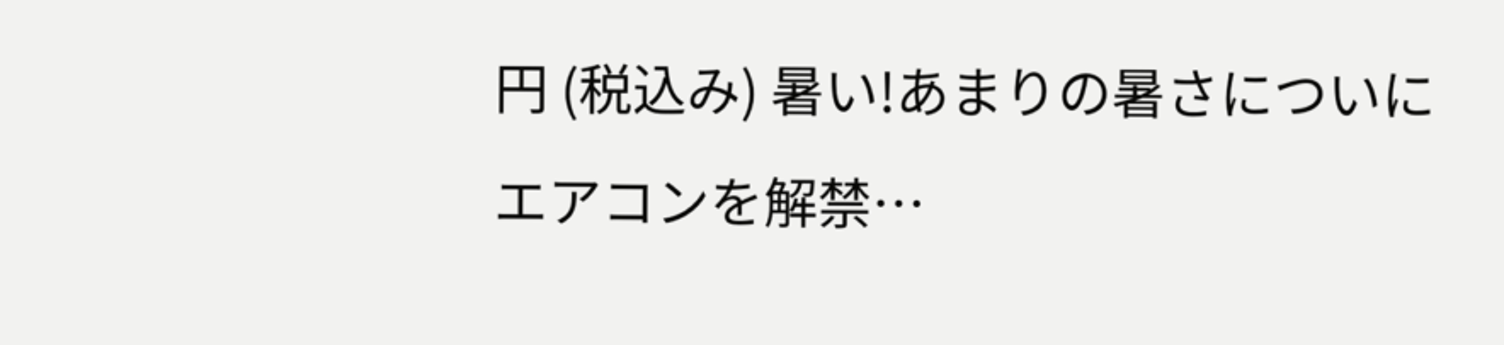円 (税込み) 暑い!あまりの暑さについにエアコンを解禁…